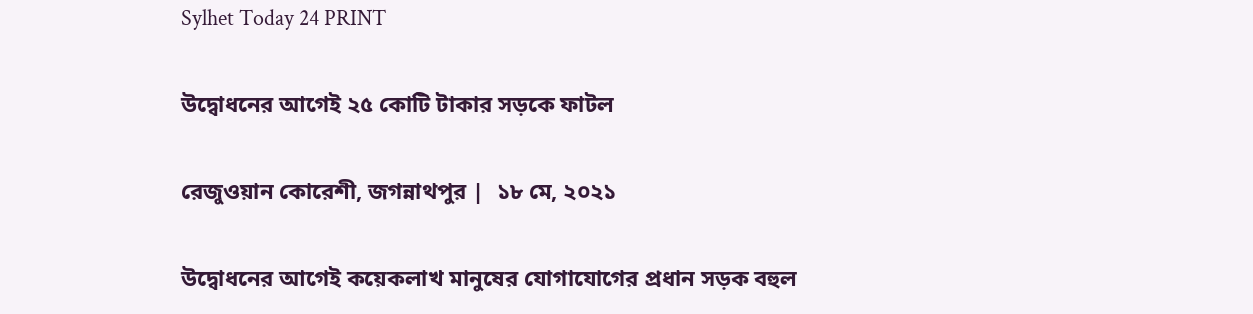Sylhet Today 24 PRINT

উদ্বোধনের আগেই ২৫ কোটি টাকার সড়কে ফাটল

রেজুওয়ান কোরেশী, জগন্নাথপুর |  ১৮ মে, ২০২১

উদ্বোধনের আগেই কয়েকলাখ মানুষের যোগাযোগের প্রধান সড়ক বহুল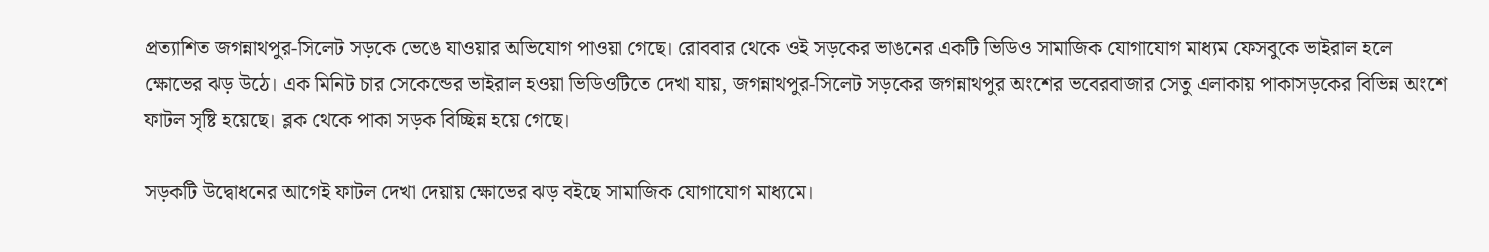প্রত্যাশিত জগন্নাথপুর-সিলেট সড়কে ভেঙে যাওয়ার অভিযোগ পাওয়া গেছে। রোববার থেকে ওই সড়কের ভাঙনের একটি ভিডিও সামাজিক যোগাযোগ মাধ্যম ফেসবুকে ভাইরাল হলে ক্ষোভের ঝড় উঠে। এক মিনিট চার সেকেন্ডের ভাইরাল হওয়া ভিডিওটিতে দেখা যায়, জগন্নাথপুর-সিলেট সড়কের জগন্নাথপুর অংশের ভবেরবাজার সেতু এলাকায় পাকাসড়কের বিভিন্ন অংশে ফাটল সৃষ্টি হয়েছে। ব্লক থেকে পাকা সড়ক বিচ্ছিন্ন হয়ে গেছে।

সড়কটি উদ্বোধনের আগেই ফাটল দেখা দেয়ায় ক্ষোভের ঝড় বইছে সামাজিক যোগাযোগ মাধ্যমে।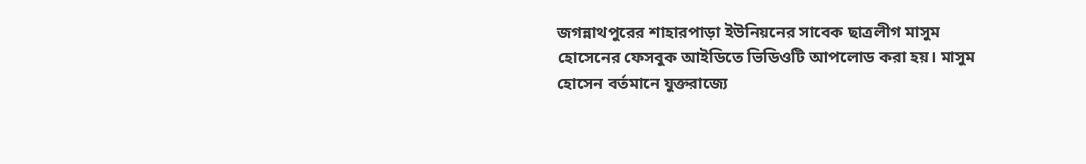জগন্নাথপুরের শাহারপাড়া ইউনিয়নের সাবেক ছাত্রলীগ মাসুম হোসেনের ফেসবুক আইডিতে ভিডিওটি আপলোড করা হয়। মাসুম হোসেন বর্তমানে যুক্তরাজ্যে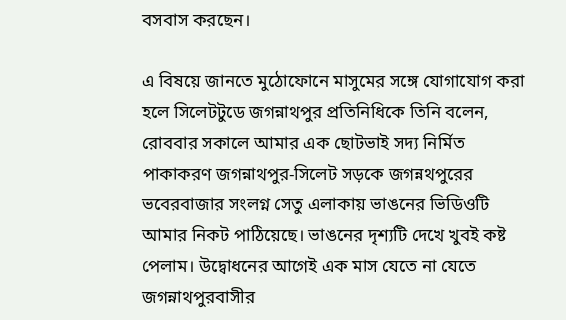বসবাস করছেন।

এ বিষয়ে জানতে মুঠোফোনে মাসুমের সঙ্গে যোগাযোগ করা হলে সিলেটটুডে জগন্নাথপুর প্রতিনিধিকে তিনি বলেন, রোববার সকালে আমার এক ছোটভাই সদ্য নির্মিত পাকাকরণ জগন্নাথপুর-সিলেট সড়কে জগন্নথপুরের ভবেরবাজার সংলগ্ন সেতু এলাকায় ভাঙনের ভিডিওটি আমার নিকট পাঠিয়েছে। ভাঙনের দৃশ্যটি দেখে খুবই কষ্ট পেলাম। উদ্বোধনের আগেই এক মাস যেতে না যেতে জগন্নাথপুরবাসীর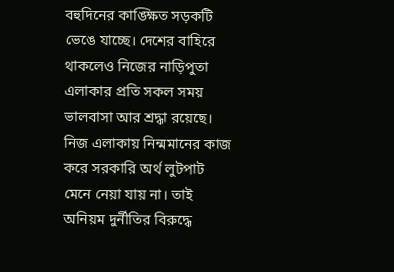বহুদিনের কাঙ্ক্ষিত সড়কটি ভেঙে যাচ্ছে। দেশের বাহিরে থাকলেও নিজের নাড়িপুতা এলাকার প্রতি সকল সময় ভালবাসা আর শ্রদ্ধা রয়েছে। নিজ এলাকায় নিন্মমানের কাজ করে সরকারি অর্থ লুটপাট মেনে নেয়া যায় না। তাই অনিয়ম দুর্নীতির বিরুদ্ধে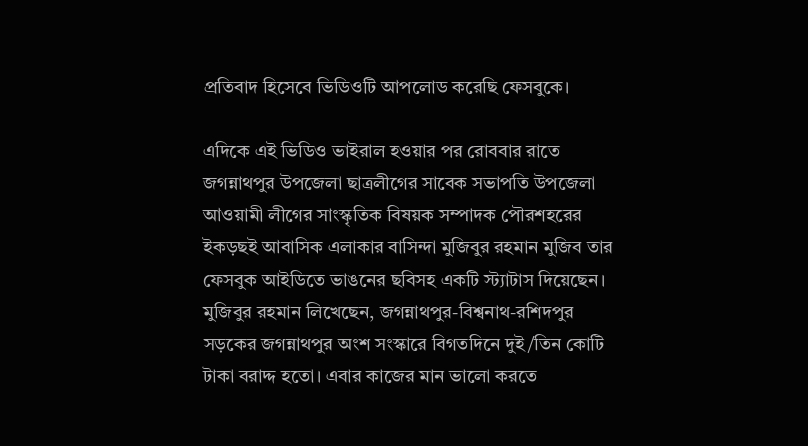প্রতিবাদ হিসেবে ভিডিওটি আপলোড করেছি ফেসবুকে।

এদিকে এই ভিডিও ভাইরাল হওয়ার পর রোববার রাতে জগন্নাথপুর উপজেলা ছাত্রলীগের সাবেক সভাপতি উপজেলা আওয়ামী লীগের সাংস্কৃতিক বিষয়ক সম্পাদক পৌরশহরের ইকড়ছই আবাসিক এলাকার বাসিন্দা মুজিবুর রহমান মুজিব তার ফেসবুক আইডিতে ভাঙনের ছবিসহ একটি স্ট্যাটাস দিয়েছেন। মুজিবুর রহমান লিখেছেন, জগন্নাথপুর-বিশ্বনাথ-রশিদপুর সড়কের জগন্নাথপুর অংশ সংস্কারে বিগতদিনে দুই/তিন কোটি টাকা বরাদ্দ হতো। এবার কাজের মান ভালো করতে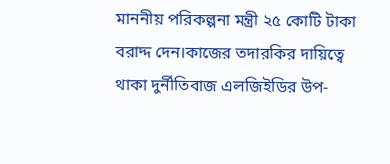মাননীয় পরিকল্পনা মন্ত্রী ২৫ কোটি টাকা বরাদ্দ দেন।কাজের তদারকির দায়িত্বে থাকা দুর্নীতিবাজ এলজিইডির উপ-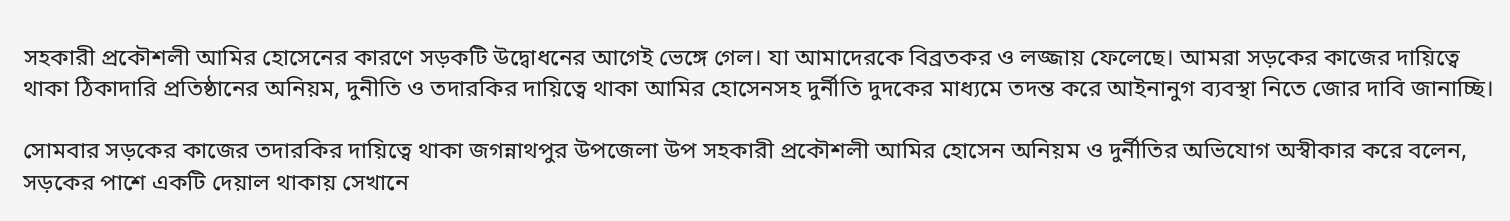সহকারী প্রকৌশলী আমির হোসেনের কারণে সড়কটি উদ্বোধনের আগেই ভেঙ্গে গেল। যা আমাদেরকে বিব্রতকর ও লজ্জায় ফেলেছে। আমরা সড়কের কাজের দায়িত্বে থাকা ঠিকাদারি প্রতিষ্ঠানের অনিয়ম, দুনীতি ও তদারকির দায়িত্বে থাকা আমির হোসেনসহ দুর্নীতি দুদকের মাধ্যমে তদন্ত করে আইনানুগ ব্যবস্থা নিতে জোর দাবি জানাচ্ছি।

সোমবার সড়কের কাজের তদারকির দায়িত্বে থাকা জগন্নাথপুর উপজেলা উপ সহকারী প্রকৌশলী আমির হোসেন অনিয়ম ও দুর্নীতির অভিযোগ অস্বীকার করে বলেন, সড়কের পাশে একটি দেয়াল থাকায় সেখানে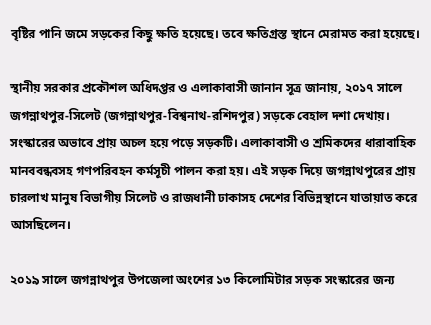বৃষ্টির পানি জমে সড়কের কিছু ক্ষতি হয়েছে। তবে ক্ষতিগ্রস্ত স্থানে মেরামত করা হয়েছে।

স্থানীয় সরকার প্রকৌশল অধিদপ্তর ও এলাকাবাসী জানান সূত্র জানায়, ২০১৭ সালে জগন্নাথপুর-সিলেট (জগন্নাথপুর-বিশ্বনাথ-রশিদপুর) সড়কে বেহাল দশা দেখায়। সংস্কারের অভাবে প্রায় অচল হয়ে পড়ে সড়কটি। এলাকাবাসী ও শ্রমিকদের ধারাবাহিক মানববন্ধবসহ গণপরিবহন কর্মসূচী পালন করা হয়। এই সড়ক দিয়ে জগন্নাথপুরের প্রায় চারলাখ মানুষ বিভাগীয় সিলেট ও রাজধানী ঢাকাসহ দেশের বিভিন্নস্থানে যাতায়াত করে আসছিলেন।

২০১৯ সালে জগন্নাথপুর উপজেলা অংশের ১৩ কিলোমিটার সড়ক সংস্কারের জন্য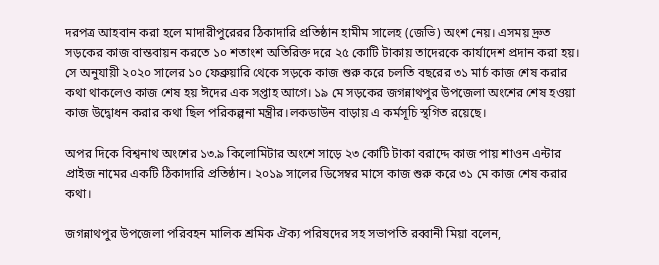দরপত্র আহবান করা হলে মাদারীপুরেরর ঠিকাদারি প্রতিষ্ঠান হামীম সালেহ (জেভি) অংশ নেয়। এসময় দ্রুত সড়কের কাজ বাস্তবায়ন করতে ১০ শতাংশ অতিরিক্ত দরে ২৫ কোটি টাকায় তাদেরকে কার্যাদেশ প্রদান করা হয়। সে অনুযায়ী ২০২০ সালের ১০ ফেব্রুয়ারি থেকে সড়কে কাজ শুরু করে চলতি বছরের ৩১ মার্চ কাজ শেষ করার কথা থাকলেও কাজ শেষ হয় ঈদের এক সপ্তাহ আগে। ১৯ মে সড়কের জগন্নাথপুর উপজেলা অংশের শেষ হওয়া কাজ উদ্বোধন করার কথা ছিল পরিকল্পনা মন্ত্রীর।লকডাউন বাড়ায় এ কর্মসূচি স্থগিত রয়েছে।

অপর দিকে বিশ্বনাথ অংশের ১৩.৯ কিলোমিটার অংশে সাড়ে ২৩ কোটি টাকা বরাদ্দে কাজ পায় শাওন এন্টার প্রাইজ নামের একটি ঠিকাদারি প্রতিষ্ঠান। ২০১৯ সালের ডিসেম্বর মাসে কাজ শুরু করে ৩১ মে কাজ শেষ করার কথা।

জগন্নাথপুর উপজেলা পরিবহন মালিক শ্রমিক ঐক্য পরিষদের সহ সভাপতি রব্বানী মিয়া বলেন,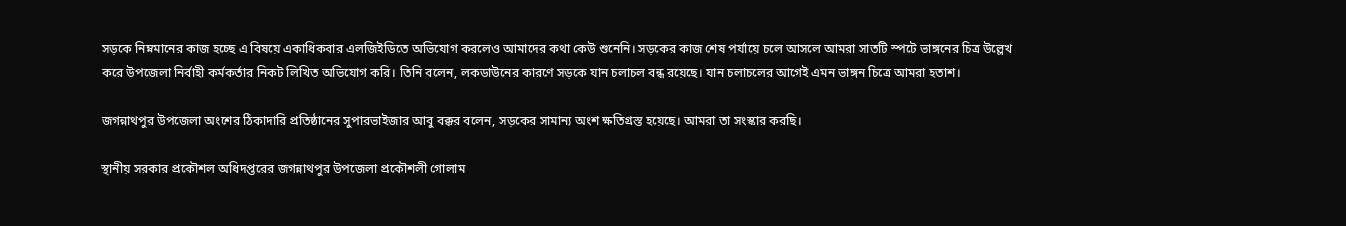সড়কে নিম্নমানের কাজ হচ্ছে এ বিষয়ে একাধিকবার এলজিইডিতে অভিযোগ করলেও আমাদের কথা কেউ শুনেনি। সড়কের কাজ শেষ পর্যায়ে চলে আসলে আমরা সাতটি স্পটে ভাঙ্গনের চিত্র উল্লেখ করে উপজেলা নির্বাহী কর্মকর্তার নিকট লিখিত অভিযোগ করি। তিনি বলেন, লকডাউনের কারণে সড়কে যান চলাচল বন্ধ রয়েছে। যান চলাচলের আগেই এমন ভাঙ্গন চিত্রে আমরা হতাশ।

জগন্নাথপুর উপজেলা অংশের ঠিকাদারি প্রতিষ্ঠানের সুপারভাইজার আবু বক্কর বলেন, সড়কের সামান্য অংশ ক্ষতিগ্রস্ত হয়েছে। আমরা তা সংস্কার করছি।

স্থানীয় সরকার প্রকৌশল অধিদপ্তরের জগন্নাথপুর উপজেলা প্রকৌশলী গোলাম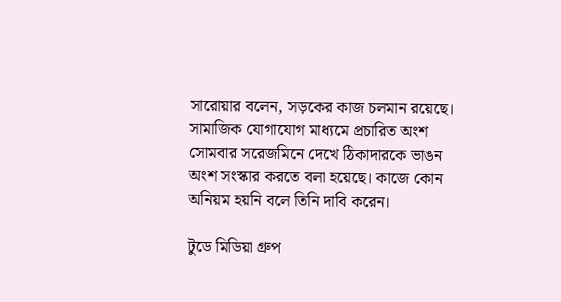সারোয়ার বলেন, সড়কের কাজ চলমান রয়েছে। সামাজিক যোগাযোগ মাধ্যমে প্রচারিত অংশ সোমবার সরেজমিনে দেখে ঠিকাদারকে ভাঙন অংশ সংস্কার করতে বলা হয়েছে। কাজে কোন অনিয়ম হয়নি বলে তিনি দাবি করেন।

টুডে মিডিয়া গ্রুপ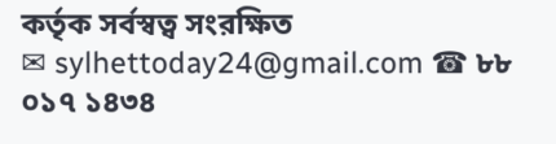কর্তৃক সর্বস্বত্ব সংরক্ষিত
✉ sylhettoday24@gmail.com ☎ ৮৮ ০১৭ ১৪৩৪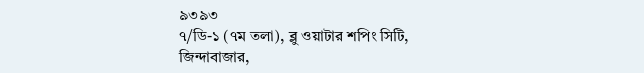৯৩৯৩
৭/ডি-১ (৭ম তলা), ব্লু ওয়াটার শপিং সিটি,
জিন্দাবাজার,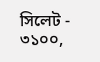সিলেট - ৩১০০,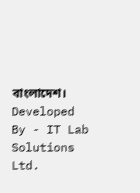বাংলাদেশ।
Developed By - IT Lab Solutions Ltd.